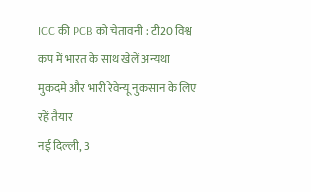ICC की PCB को चेतावनी : टी20 विश्व कप में भारत के साथ खेलें अन्यथा मुकदमे और भारी रेवेन्यू नुकसान के लिए रहें तैयार
नई दिल्ली, 3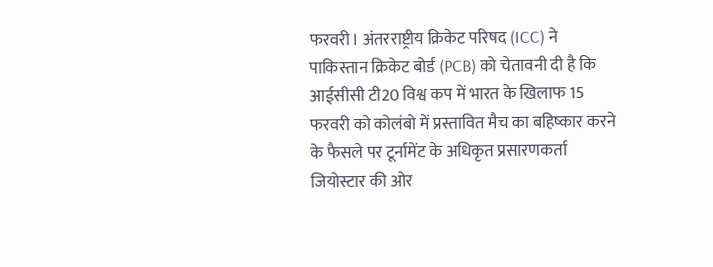फरवरी। अंतरराष्ट्रीय क्रिकेट परिषद (ICC) ने पाकिस्तान क्रिकेट बोर्ड (PCB) को चेतावनी दी है कि आईसीसी टी20 विश्व कप में भारत के खिलाफ 15 फरवरी को कोलंबो में प्रस्तावित मैच का बहिष्कार करने के फैसले पर टूर्नामेंट के अधिकृत प्रसारणकर्ता जियोस्टार की ओर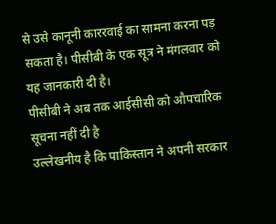से उसे कानूनी काररवाई का सामना करना पड़ सकता है। पीसीबी के एक सूत्र ने मंगलवार को यह जानकारी दी है।
पीसीबी ने अब तक आईसीसी को औपचारिक सूचना नहीं दी है
उल्लेखनीय है कि पाकिस्तान ने अपनी सरकार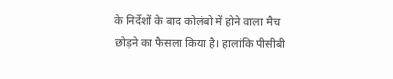के निर्देशों के बाद कोलंबो में होने वाला मैच छोड़ने का फैसला किया है। हालांकि पीसीबी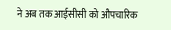ने अब तक आईसीसी को औपचारिक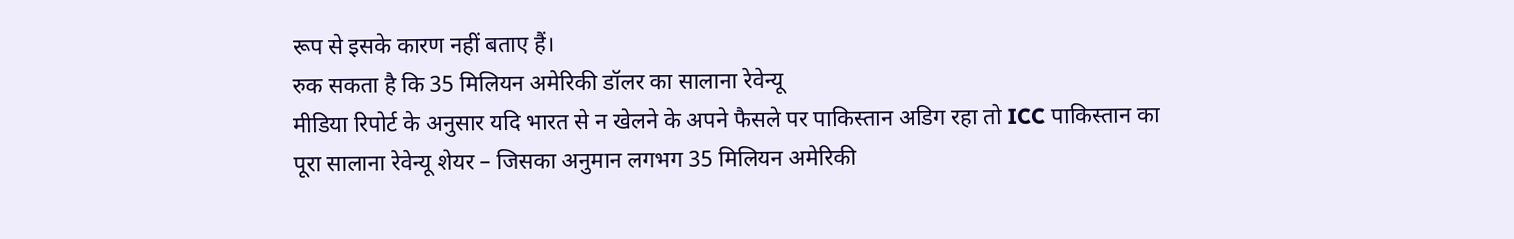रूप से इसके कारण नहीं बताए हैं।
रुक सकता है कि 35 मिलियन अमेरिकी डॉलर का सालाना रेवेन्यू
मीडिया रिपोर्ट के अनुसार यदि भारत से न खेलने के अपने फैसले पर पाकिस्तान अडिग रहा तो ICC पाकिस्तान का पूरा सालाना रेवेन्यू शेयर – जिसका अनुमान लगभग 35 मिलियन अमेरिकी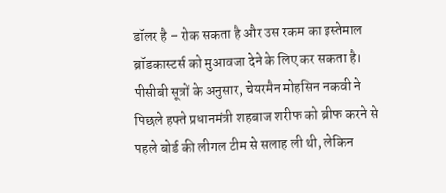डॉलर है – रोक सकता है और उस रकम का इस्तेमाल ब्रॉडकास्टर्स को मुआवजा देने के लिए कर सकता है।
पीसीबी सूत्रों के अनुसार, चेयरमैन मोहसिन नकवी ने पिछले हफ्ते प्रधानमंत्री शहबाज शरीफ को ब्रीफ करने से पहले बोर्ड की लीगल टीम से सलाह ली थी, लेकिन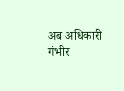अब अधिकारी गंभीर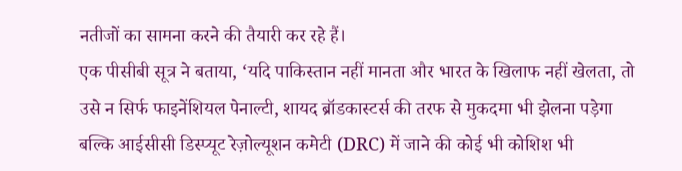नतीजों का सामना करने की तैयारी कर रहे हैं।
एक पीसीबी सूत्र ने बताया, ‘यदि पाकिस्तान नहीं मानता और भारत के खिलाफ नहीं खेलता, तो उसे न सिर्फ फाइनेंशियल पेनाल्टी, शायद ब्रॉडकास्टर्स की तरफ से मुकदमा भी झेलना पड़ेगा बल्कि आईसीसी डिस्प्यूट रेज़ोल्यूशन कमेटी (DRC) में जाने की कोई भी कोशिश भी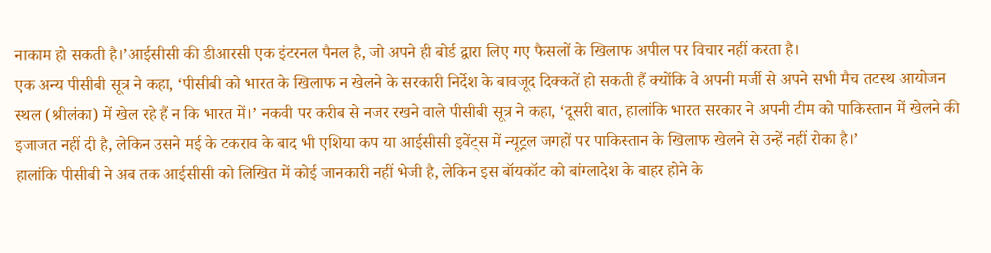नाकाम हो सकती है।’आईसीसी की डीआरसी एक इंटरनल पैनल है, जो अपने ही बोर्ड द्वारा लिए गए फैसलों के खिलाफ अपील पर विचार नहीं करता है।
एक अन्य पीसीबी सूत्र ने कहा, ‘पीसीबी को भारत के खिलाफ न खेलने के सरकारी निर्देश के बावजूद दिक्कतें हो सकती हैं क्योंकि वे अपनी मर्जी से अपने सभी मैच तटस्थ आयोजन स्थल (श्रीलंका) में खेल रहे हैं न कि भारत में।’ नकवी पर करीब से नजर रखने वाले पीसीबी सूत्र ने कहा, ‘दूसरी बात, हालांकि भारत सरकार ने अपनी टीम को पाकिस्तान में खेलने की इजाजत नहीं दी है, लेकिन उसने मई के टकराव के बाद भी एशिया कप या आईसीसी इवेंट्स में न्यूट्रल जगहों पर पाकिस्तान के खिलाफ खेलने से उन्हें नहीं रोका है।’
हालांकि पीसीबी ने अब तक आईसीसी को लिखित में कोई जानकारी नहीं भेजी है, लेकिन इस बॉयकॉट को बांग्लादेश के बाहर होने के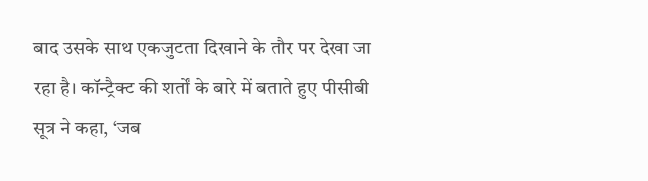बाद उसके साथ एकजुटता दिखाने के तौर पर देखा जा रहा है। कॉन्ट्रैक्ट की शर्तों के बारे में बताते हुए पीसीबी सूत्र ने कहा, ‘जब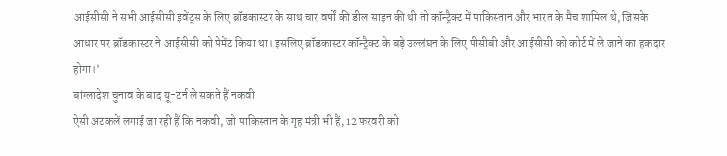आईसीसी ने सभी आईसीसी इवेंट्स के लिए ब्रॉडकास्टर के साथ चार वर्षों की डील साइन की थी तो कॉन्ट्रैक्ट में पाकिस्तान और भारत के मैच शामिल थे, जिसके आधार पर ब्रॉडकास्टर ने आईसीसी को पेमेंट किया था। इसलिए ब्रॉडकास्टर कॉन्ट्रैक्ट के बड़े उल्लंघन के लिए पीसीबी और आईसीसी को कोर्ट में ले जाने का हकदार होगा।’
बांग्लादेश चुनाव के बाद यू-टर्न ले सकते हैं नकवी
ऐसी अटकलें लगाई जा रही हैं कि नकवी, जो पाकिस्तान के गृह मंत्री भी हैं, 12 फरवरी को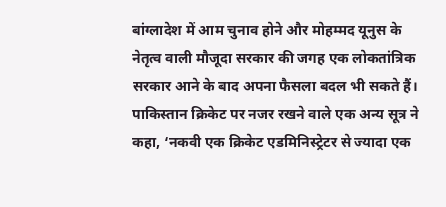बांग्लादेश में आम चुनाव होने और मोहम्मद यूनुस के नेतृत्व वाली मौजूदा सरकार की जगह एक लोकतांत्रिक सरकार आने के बाद अपना फैसला बदल भी सकते हैं।
पाकिस्तान क्रिकेट पर नजर रखने वाले एक अन्य सूत्र ने कहा, ‘नकवी एक क्रिकेट एडमिनिस्ट्रेटर से ज्यादा एक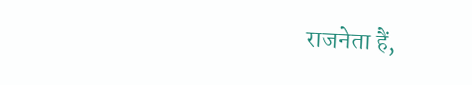राजनेता हैं,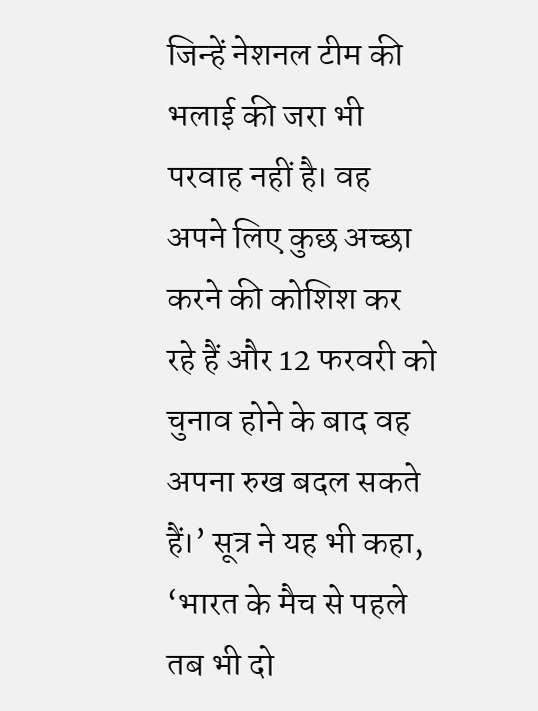जिन्हें नेशनल टीम की भलाई की जरा भी परवाह नहीं है। वह अपने लिए कुछ अच्छा करने की कोशिश कर रहे हैं और 12 फरवरी को चुनाव होने के बाद वह अपना रुख बदल सकते हैं।’ सूत्र ने यह भी कहा, ‘भारत के मैच से पहले तब भी दो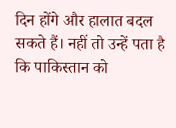दिन होंगे और हालात बदल सकते हैं। नहीं तो उन्हें पता है कि पाकिस्तान को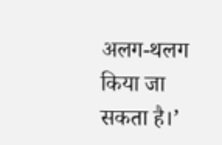अलग-थलग किया जा सकता है।’